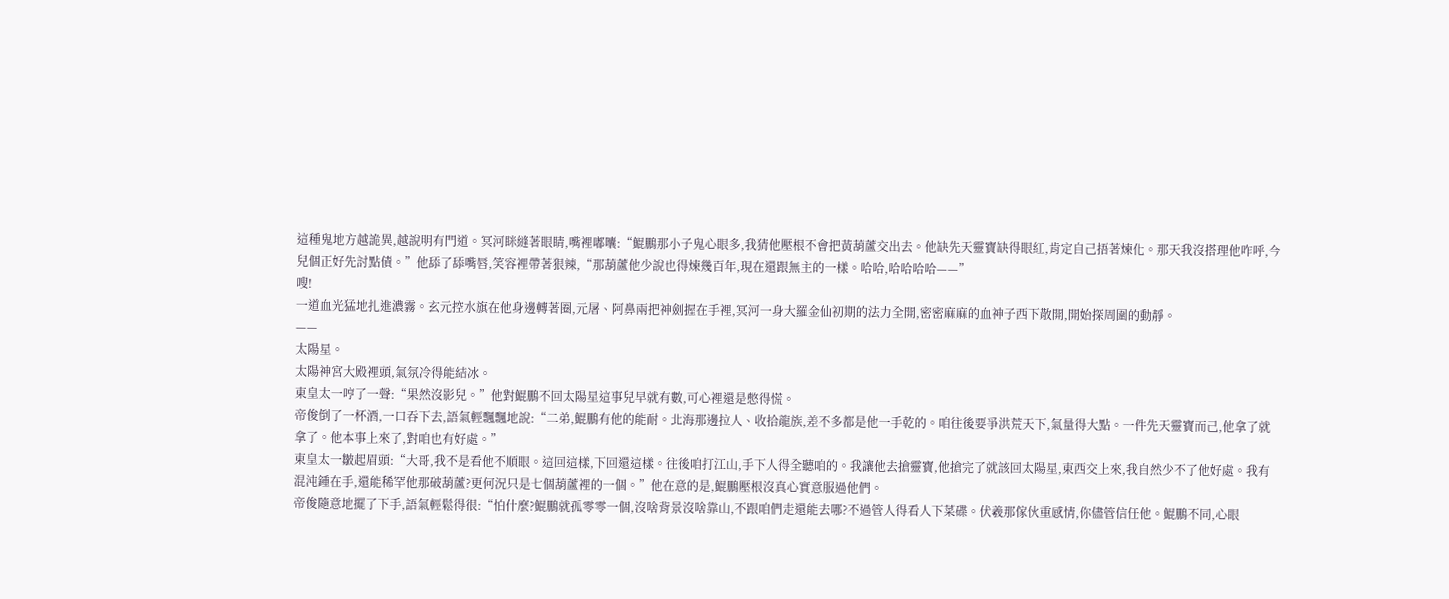這種鬼地方越詭異,越說明有門道。冥河眯縫著眼睛,嘴裡嘟囔:“鯤鵬那小子鬼心眼多,我猜他壓根不會把黃葫蘆交出去。他缺先天靈寶缺得眼紅,肯定自己捂著煉化。那天我沒搭理他咋呼,今兒個正好先討點債。”他舔了舔嘴唇,笑容裡帶著狠辣,“那葫蘆他少說也得煉幾百年,現在還跟無主的一樣。哈哈,哈哈哈哈——”
嗖!
一道血光猛地扎進濃霧。玄元控水旗在他身邊轉著圈,元屠、阿鼻兩把神劍握在手裡,冥河一身大羅金仙初期的法力全開,密密麻麻的血神子西下散開,開始探周圍的動靜。
——
太陽星。
太陽神宮大殿裡頭,氣氛冷得能結冰。
東皇太一哼了一聲:“果然沒影兒。”他對鯤鵬不回太陽星這事兒早就有數,可心裡還是憋得慌。
帝俊倒了一杯酒,一口吞下去,語氣輕飄飄地說:“二弟,鯤鵬有他的能耐。北海那邊拉人、收拾龍族,差不多都是他一手乾的。咱往後要爭洪荒天下,氣量得大點。一件先天靈寶而己,他拿了就拿了。他本事上來了,對咱也有好處。”
東皇太一皺起眉頭:“大哥,我不是看他不順眼。這回這樣,下回還這樣。往後咱打江山,手下人得全聽咱的。我讓他去搶靈寶,他搶完了就該回太陽星,東西交上來,我自然少不了他好處。我有混沌鍾在手,還能稀罕他那破葫蘆?更何況只是七個葫蘆裡的一個。”他在意的是,鯤鵬壓根沒真心實意服過他們。
帝俊隨意地擺了下手,語氣輕鬆得很:“怕什麼?鯤鵬就孤零零一個,沒啥背景沒啥靠山,不跟咱們走還能去哪?不過管人得看人下菜碟。伏羲那傢伙重感情,你儘管信任他。鯤鵬不同,心眼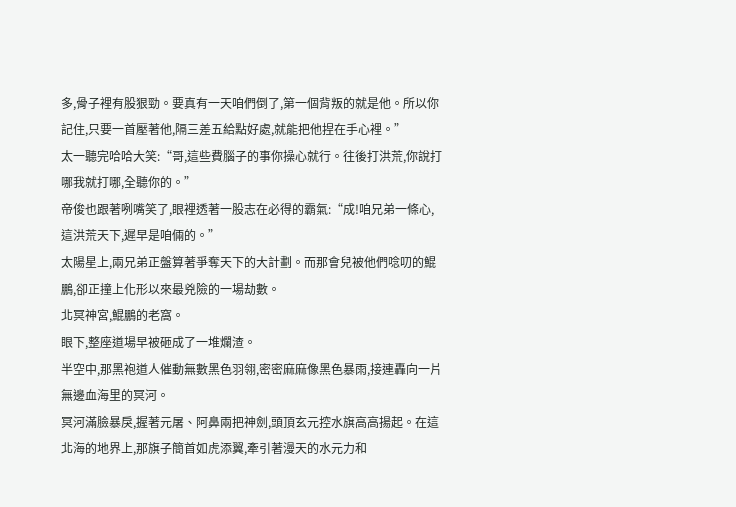多,骨子裡有股狠勁。要真有一天咱們倒了,第一個背叛的就是他。所以你記住,只要一首壓著他,隔三差五給點好處,就能把他捏在手心裡。”
太一聽完哈哈大笑:“哥,這些費腦子的事你操心就行。往後打洪荒,你說打哪我就打哪,全聽你的。”
帝俊也跟著咧嘴笑了,眼裡透著一股志在必得的霸氣:“成!咱兄弟一條心,這洪荒天下,遲早是咱倆的。”
太陽星上,兩兄弟正盤算著爭奪天下的大計劃。而那會兒被他們唸叨的鯤鵬,卻正撞上化形以來最兇險的一場劫數。
北冥神宮,鯤鵬的老窩。
眼下,整座道場早被砸成了一堆爛渣。
半空中,那黑袍道人催動無數黑色羽翎,密密麻麻像黑色暴雨,接連轟向一片無邊血海里的冥河。
冥河滿臉暴戾,握著元屠、阿鼻兩把神劍,頭頂玄元控水旗高高揚起。在這北海的地界上,那旗子簡首如虎添翼,牽引著漫天的水元力和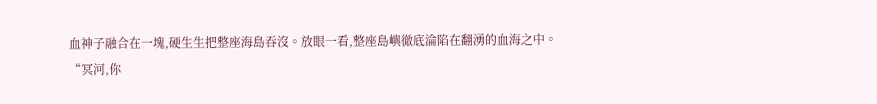血神子融合在一塊,硬生生把整座海島吞沒。放眼一看,整座島嶼徹底淪陷在翻湧的血海之中。
“冥河,你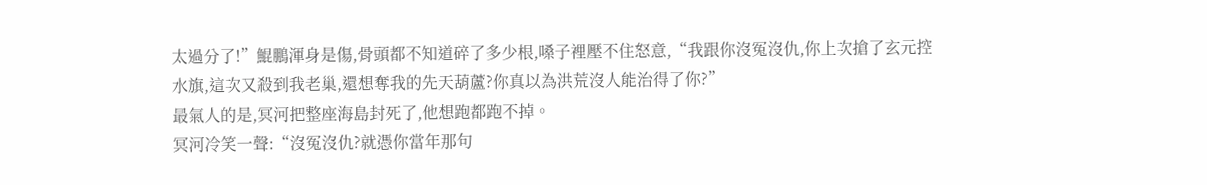太過分了!”鯤鵬渾身是傷,骨頭都不知道碎了多少根,嗓子裡壓不住怒意,“我跟你沒冤沒仇,你上次搶了玄元控水旗,這次又殺到我老巢,還想奪我的先天葫蘆?你真以為洪荒沒人能治得了你?”
最氣人的是,冥河把整座海島封死了,他想跑都跑不掉。
冥河冷笑一聲:“沒冤沒仇?就憑你當年那句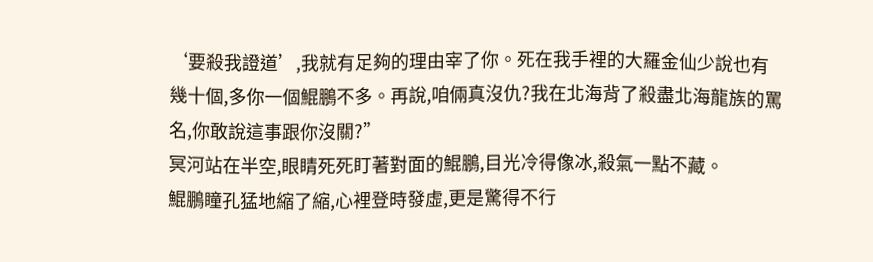‘要殺我證道’,我就有足夠的理由宰了你。死在我手裡的大羅金仙少說也有幾十個,多你一個鯤鵬不多。再說,咱倆真沒仇?我在北海背了殺盡北海龍族的罵名,你敢說這事跟你沒關?”
冥河站在半空,眼睛死死盯著對面的鯤鵬,目光冷得像冰,殺氣一點不藏。
鯤鵬瞳孔猛地縮了縮,心裡登時發虛,更是驚得不行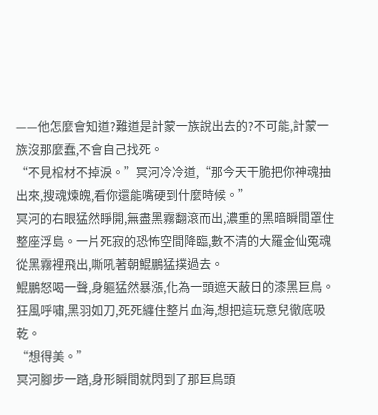——他怎麼會知道?難道是計蒙一族說出去的?不可能,計蒙一族沒那麼蠢,不會自己找死。
“不見棺材不掉淚。”冥河冷冷道,“那今天干脆把你神魂抽出來,搜魂煉魄,看你還能嘴硬到什麼時候。”
冥河的右眼猛然睜開,無盡黑霧翻滾而出,濃重的黑暗瞬間罩住整座浮島。一片死寂的恐怖空間降臨,數不清的大羅金仙冤魂從黑霧裡飛出,嘶吼著朝鯤鵬猛撲過去。
鯤鵬怒喝一聲,身軀猛然暴漲,化為一頭遮天蔽日的漆黑巨鳥。
狂風呼嘯,黑羽如刀,死死纏住整片血海,想把這玩意兒徹底吸乾。
“想得美。”
冥河腳步一踏,身形瞬間就閃到了那巨鳥頭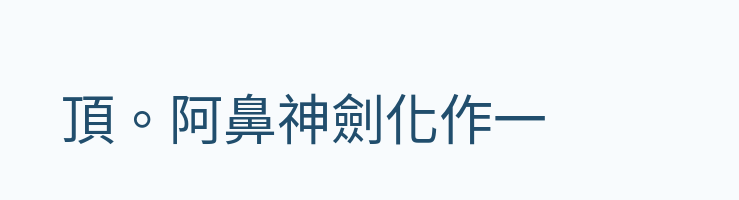頂。阿鼻神劍化作一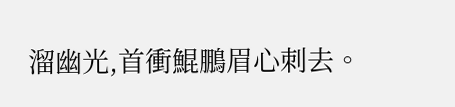溜幽光,首衝鯤鵬眉心刺去。